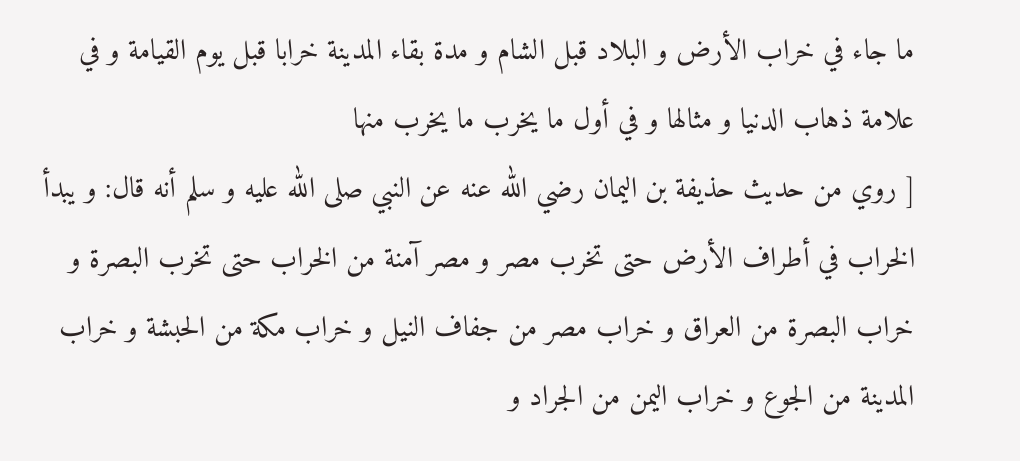ما جاء في خراب الأرض و البلاد قبل الشام و مدة بقاء المدينة خرابا قبل يوم القيامة و في علامة ذهاب الدنيا و مثالها و في أول ما يخرب ما يخرب منها
[ روي من حديث حذيفة بن اليمان رضي الله عنه عن النبي صلى الله عليه و سلم أنه قال: و يبدأ الخراب في أطراف الأرض حتى تخرب مصر و مصر آمنة من الخراب حتى تخرب البصرة و خراب البصرة من العراق و خراب مصر من جفاف النيل و خراب مكة من الحبشة و خراب المدينة من الجوع و خراب اليمن من الجراد و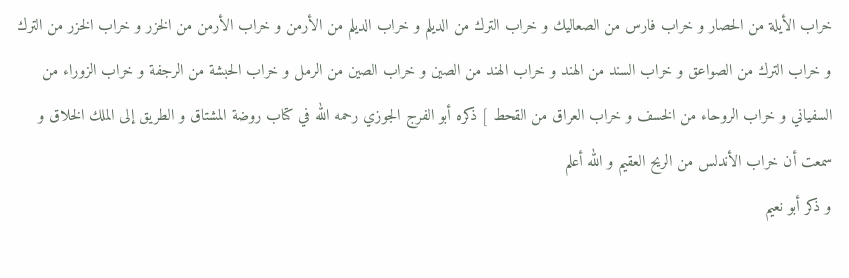خراب الأيلة من الحصار و خراب فارس من الصعاليك و خراب الترك من الديلم و خراب الديلم من الأرمن و خراب الأرمن من الخزر و خراب الخزر من الترك و خراب الترك من الصواعق و خراب السند من الهند و خراب الهند من الصين و خراب الصين من الرمل و خراب الحبشة من الرجفة و خراب الزوراء من السفياني و خراب الروحاء من الخسف و خراب العراق من القحط ] ذكره أبو الفرج الجوزي رحمه الله في كتاب روضة المشتاق و الطريق إلى الملك الخلاق و سمعت أن خراب الأندلس من الريح العقيم و الله أعلم
و ذكر أبو نعيم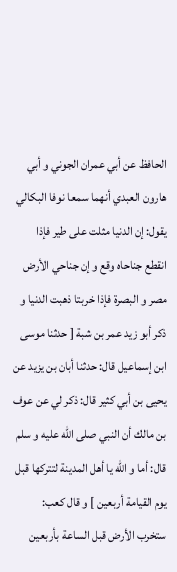الحافظ عن أبي عمران الجوني و أبي هارون العبدي أنهما سمعا نوفا البكالي يقول: إن الدنيا مثلت على طير فإذا انقطع جناحاه وقع و إن جناحي الأرض مصر و البصرة فإذا خربتا ذهبت الدنيا و ذكر أبو زيد عمر بن شبة [ حدثنا موسى ابن إسماعيل قال: حدثنا أبان بن يزيد عن يحيى بن أبي كثير قال: ذكر لي عن عوف بن مالك أن النبي صلى الله عليه و سلم قال: أما و الله يا أهل المدينة لتتركها قبل يوم القيامة أربعين ] و قال كعب: ستخرب الأرض قبل الساعة بأربعين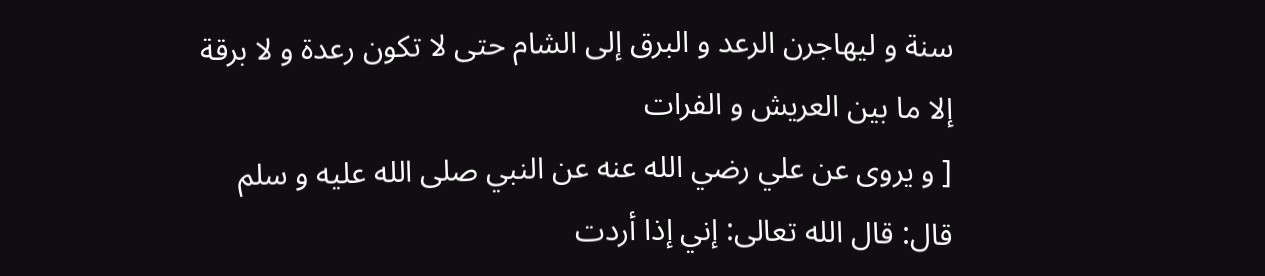سنة و ليهاجرن الرعد و البرق إلى الشام حتى لا تكون رعدة و لا برقة إلا ما بين العريش و الفرات
[ و يروى عن علي رضي الله عنه عن النبي صلى الله عليه و سلم قال: قال الله تعالى: إني إذا أردت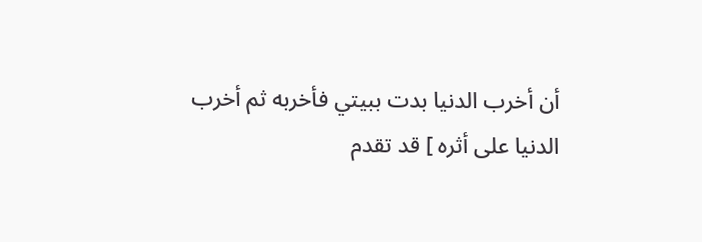أن أخرب الدنيا بدت ببيتي فأخربه ثم أخرب الدنيا على أثره ] قد تقدم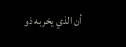أن الذي يخربه ذو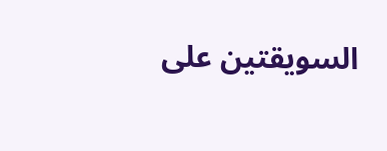السويقتين على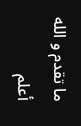ما تقدم و الله أعلم